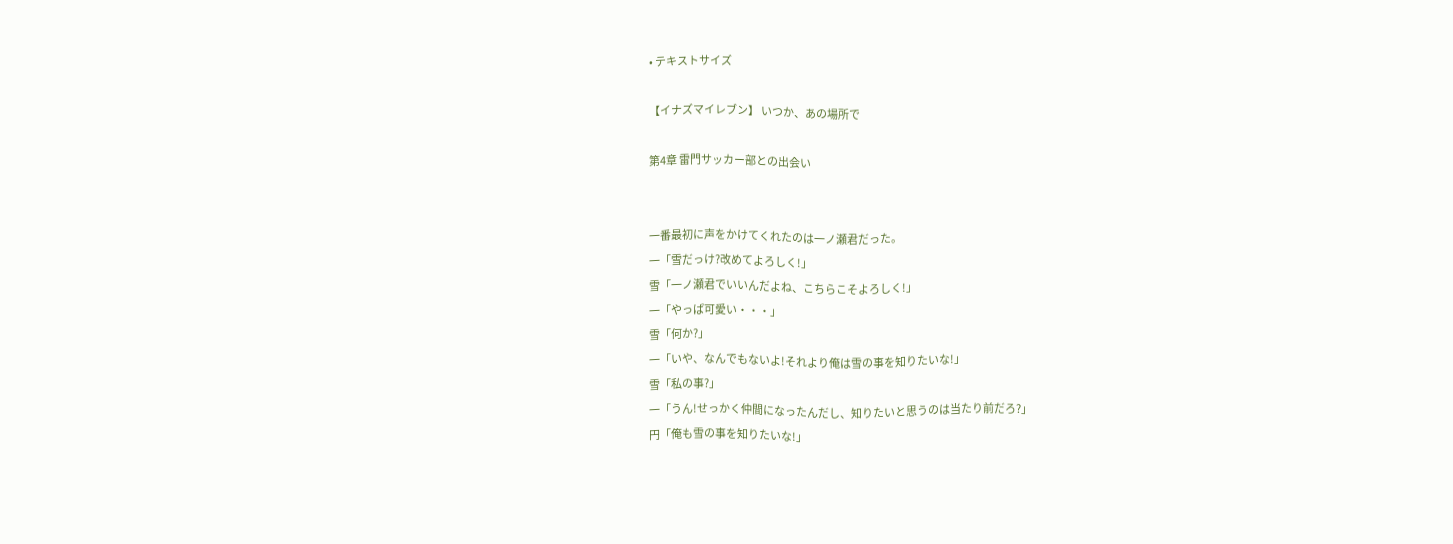• テキストサイズ

【イナズマイレブン】 いつか、あの場所で

第4章 雷門サッカー部との出会い


一番最初に声をかけてくれたのは一ノ瀬君だった。
一「雪だっけ?改めてよろしく!」
雪「一ノ瀬君でいいんだよね、こちらこそよろしく!」
一「やっぱ可愛い・・・」
雪「何か?」
一「いや、なんでもないよ!それより俺は雪の事を知りたいな!」
雪「私の事?」
一「うん!せっかく仲間になったんだし、知りたいと思うのは当たり前だろ?」
円「俺も雪の事を知りたいな!」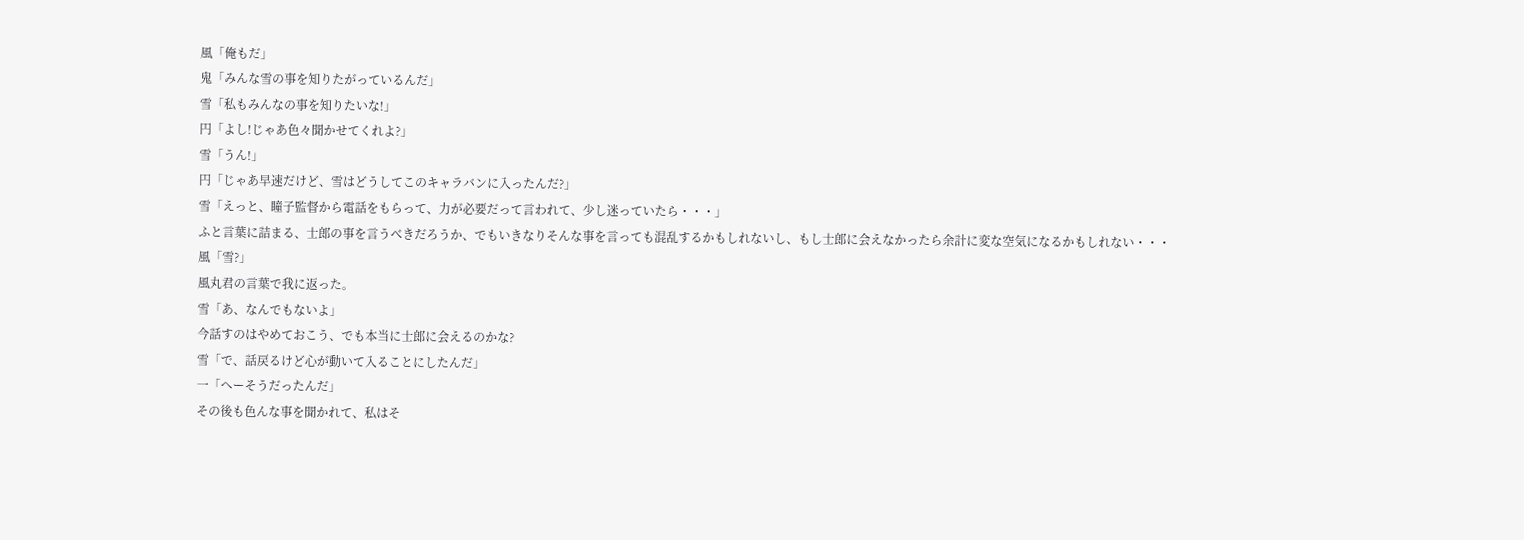風「俺もだ」
鬼「みんな雪の事を知りたがっているんだ」
雪「私もみんなの事を知りたいな!」
円「よし!じゃあ色々聞かせてくれよ?」
雪「うん!」
円「じゃあ早速だけど、雪はどうしてこのキャラバンに入ったんだ?」
雪「えっと、瞳子監督から電話をもらって、力が必要だって言われて、少し迷っていたら・・・」
ふと言葉に詰まる、士郎の事を言うべきだろうか、でもいきなりそんな事を言っても混乱するかもしれないし、もし士郎に会えなかったら余計に変な空気になるかもしれない・・・
風「雪?」
風丸君の言葉で我に返った。
雪「あ、なんでもないよ」
今話すのはやめておこう、でも本当に士郎に会えるのかな?
雪「で、話戻るけど心が動いて入ることにしたんだ」
一「へーそうだったんだ」
その後も色んな事を聞かれて、私はそ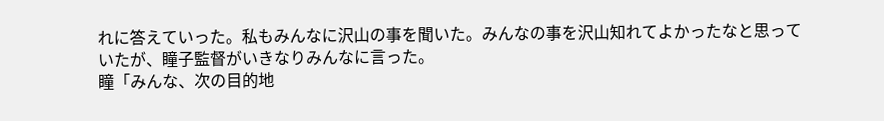れに答えていった。私もみんなに沢山の事を聞いた。みんなの事を沢山知れてよかったなと思っていたが、瞳子監督がいきなりみんなに言った。
瞳「みんな、次の目的地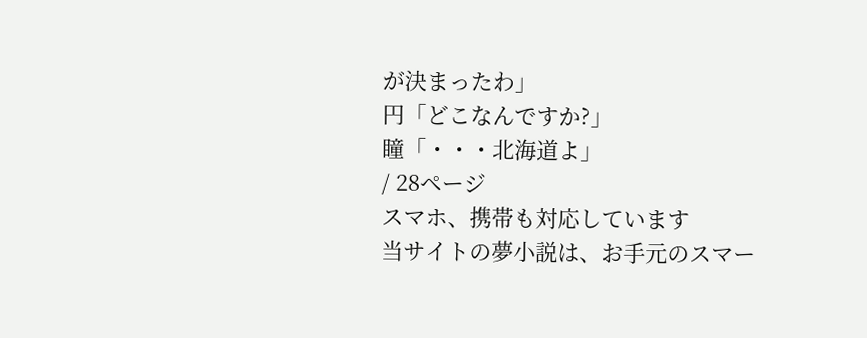が決まったわ」
円「どこなんですか?」
瞳「・・・北海道よ」
/ 28ページ
スマホ、携帯も対応しています
当サイトの夢小説は、お手元のスマー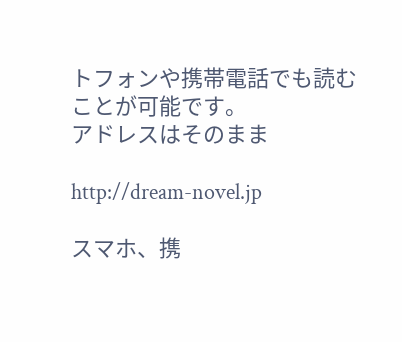トフォンや携帯電話でも読むことが可能です。
アドレスはそのまま

http://dream-novel.jp

スマホ、携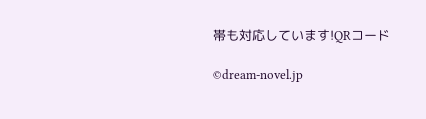帯も対応しています!QRコード

©dream-novel.jp